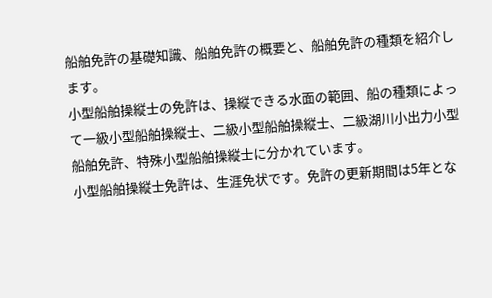船舶免許の基礎知識、船舶免許の概要と、船舶免許の種類を紹介します。
小型船舶操縦士の免許は、操縦できる水面の範囲、船の種類によって一級小型船舶操縦士、二級小型船舶操縦士、二級湖川小出力小型船舶免許、特殊小型船舶操縦士に分かれています。
小型船舶操縦士免許は、生涯免状です。免許の更新期間は5年とな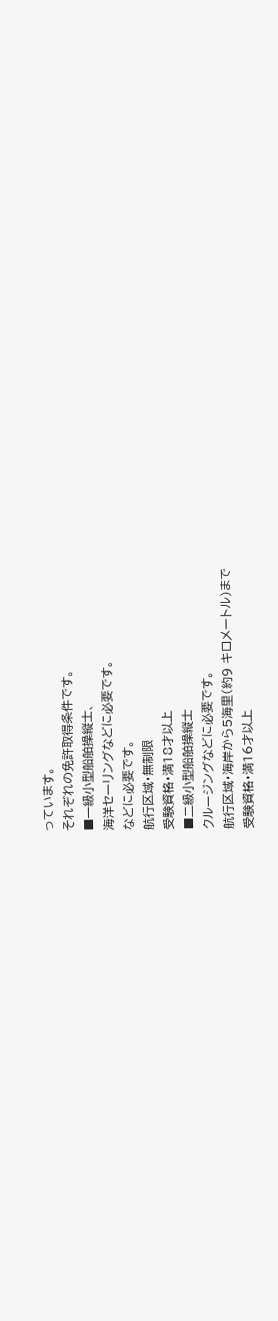っています。
それぞれの免許取得条件です。
■一級小型船舶操縦士、
海洋セーリングなどに必要です。
などに必要です。
航行区域・無制限
受験資格・満18才以上
■二級小型船舶操縦士
クルージングなどに必要です。
航行区域・海岸から5海里(約9 キロメートル)まで
受験資格・満16才以上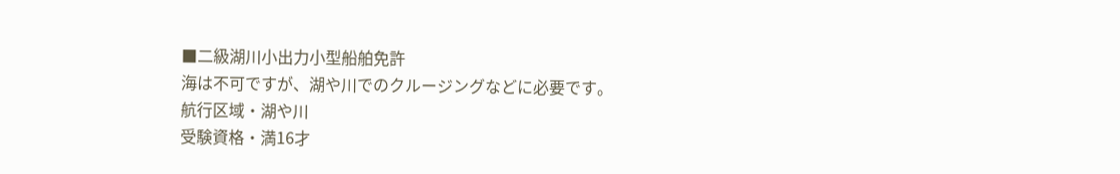■二級湖川小出力小型船舶免許
海は不可ですが、湖や川でのクルージングなどに必要です。
航行区域・湖や川
受験資格・満16才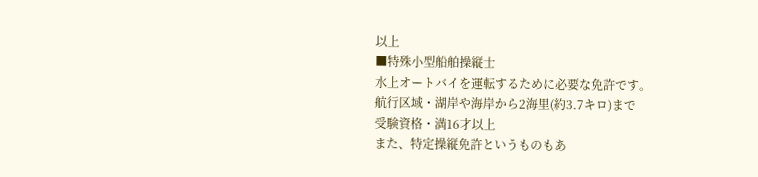以上
■特殊小型船舶操縦士
水上オートバイを運転するために必要な免許です。
航行区域・湖岸や海岸から2海里(約3.7キロ)まで
受験資格・満16才以上
また、特定操縦免許というものもあ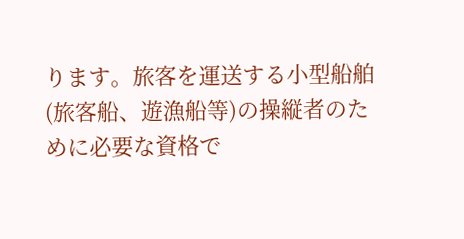ります。旅客を運送する小型船舶(旅客船、遊漁船等)の操縦者のために必要な資格で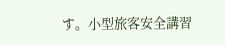す。小型旅客安全講習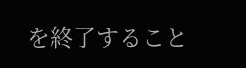を終了すること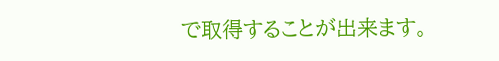で取得することが出来ます。